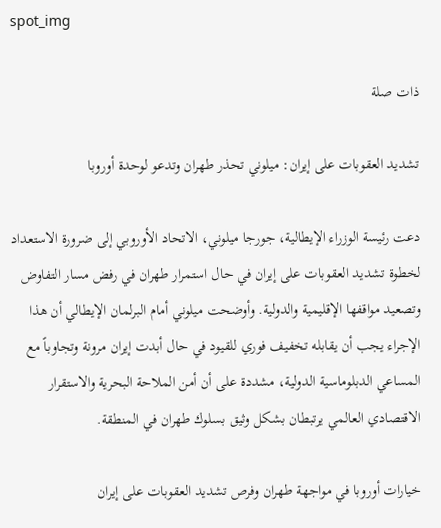spot_img

ذات صلة

تشديد العقوبات على إيران: ميلوني تحذر طهران وتدعو لوحدة أوروبا

دعت رئيسة الوزراء الإيطالية، جورجا ميلوني، الاتحاد الأوروبي إلى ضرورة الاستعداد لخطوة تشديد العقوبات على إيران في حال استمرار طهران في رفض مسار التفاوض وتصعيد مواقفها الإقليمية والدولية. وأوضحت ميلوني أمام البرلمان الإيطالي أن هذا الإجراء يجب أن يقابله تخفيف فوري للقيود في حال أبدت إيران مرونة وتجاوباً مع المساعي الدبلوماسية الدولية، مشددة على أن أمن الملاحة البحرية والاستقرار الاقتصادي العالمي يرتبطان بشكل وثيق بسلوك طهران في المنطقة.

خيارات أوروبا في مواجهة طهران وفرص تشديد العقوبات على إيران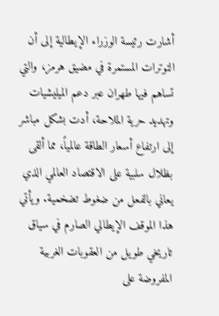أشارت رئيسة الوزراء الإيطالية إلى أن التوترات المستمرة في مضيق هرمز، والتي تساهم فيها طهران عبر دعم الميليشيات وتهديد حرية الملاحة، أدت بشكل مباشر إلى ارتفاع أسعار الطاقة عالمياً، مما ألقى بظلال سلبية على الاقتصاد العالمي الذي يعاني بالفعل من ضغوط تضخمية. ويأتي هذا الموقف الإيطالي الصارم في سياق تاريخي طويل من العقوبات الغربية المفروضة على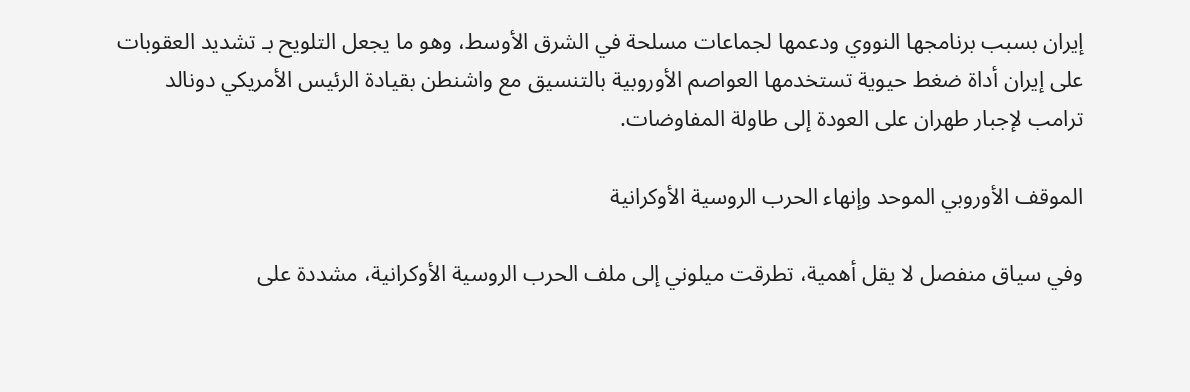إيران بسبب برنامجها النووي ودعمها لجماعات مسلحة في الشرق الأوسط، وهو ما يجعل التلويح بـ تشديد العقوبات على إيران أداة ضغط حيوية تستخدمها العواصم الأوروبية بالتنسيق مع واشنطن بقيادة الرئيس الأمريكي دونالد ترامب لإجبار طهران على العودة إلى طاولة المفاوضات.

الموقف الأوروبي الموحد وإنهاء الحرب الروسية الأوكرانية

وفي سياق منفصل لا يقل أهمية، تطرقت ميلوني إلى ملف الحرب الروسية الأوكرانية، مشددة على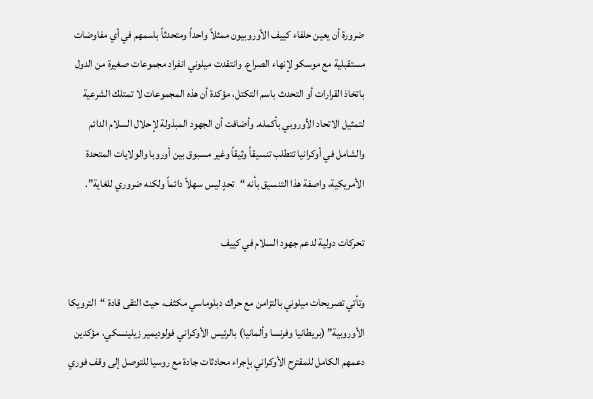ضرورة أن يعين حلفاء كييف الأوروبيون ممثلاً واحداً ومتحدثاً باسمهم في أي مفاوضات مستقبلية مع موسكو لإنهاء الصراع. وانتقدت ميلوني انفراد مجموعات صغيرة من الدول باتخاذ القرارات أو التحدث باسم التكتل، مؤكدة أن هذه المجموعات لا تمتلك الشرعية لتمثيل الاتحاد الأوروبي بأكمله. وأضافت أن الجهود المبذولة لإحلال السلام الدائم والشامل في أوكرانيا تتطلب تنسيقاً وثيقاً وغير مسبوق بين أوروبا والولايات المتحدة الأمريكية، واصفة هذا التنسيق بأنه “تحدٍ ليس سهلاً دائماً ولكنه ضروري للغاية”.

تحركات دولية لدعم جهود السلام في كييف

وتأتي تصريحات ميلوني بالتزامن مع حراك دبلوماسي مكثف، حيث التقى قادة “الترويكا الأوروبية” (بريطانيا وفرنسا وألمانيا) بالرئيس الأوكراني فولوديمير زيلينسكي، مؤكدين دعمهم الكامل للمقترح الأوكراني بإجراء محادثات جادة مع روسيا للتوصل إلى وقف فوري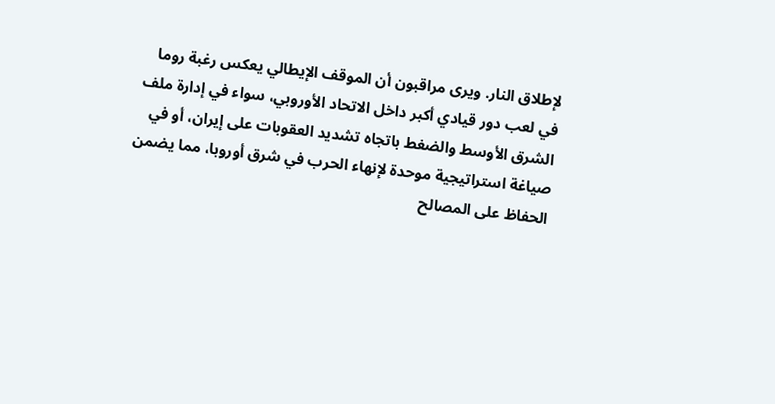لإطلاق النار. ويرى مراقبون أن الموقف الإيطالي يعكس رغبة روما في لعب دور قيادي أكبر داخل الاتحاد الأوروبي، سواء في إدارة ملف الشرق الأوسط والضغط باتجاه تشديد العقوبات على إيران، أو في صياغة استراتيجية موحدة لإنهاء الحرب في شرق أوروبا، مما يضمن الحفاظ على المصالح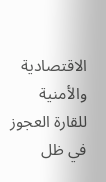الاقتصادية والأمنية للقارة العجوز في ظل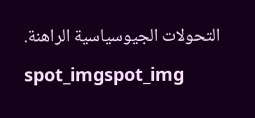التحولات الجيوسياسية الراهنة.

spot_imgspot_img